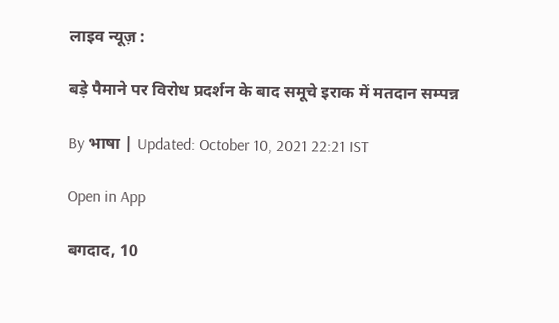लाइव न्यूज़ :

बड़े पैमाने पर विरोध प्रदर्शन के बाद समूचे इराक में मतदान सम्पन्न

By भाषा | Updated: October 10, 2021 22:21 IST

Open in App

बगदाद, 10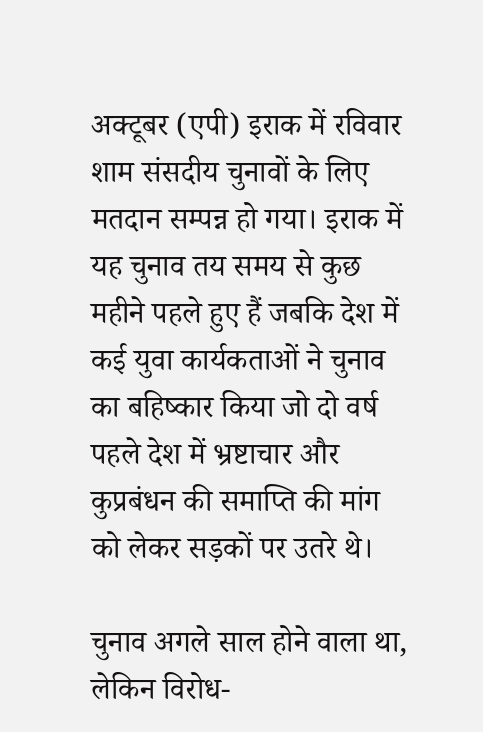अक्टूबर (एपी) इराक में रविवार शाम संसदीय चुनावों के लिए मतदान सम्पन्न हो गया। इराक में यह चुनाव तय समय से कुछ महीने पहले हुए हैं जबकि देश में कई युवा कार्यकताओं ने चुनाव का बहिष्कार किया जो दो वर्ष पहले देश में भ्रष्टाचार और कुप्रबंधन की समाप्ति की मांग को लेकर सड़कों पर उतरे थे।

चुनाव अगले साल होने वाला था, लेकिन विरोध-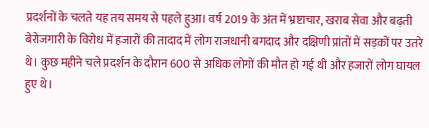प्रदर्शनों के चलते यह तय समय से पहले हुआ। वर्ष 2019 के अंत में भ्रष्टाचार, खराब सेवा और बढ़ती बेरोजगारी के विरोध में हजारों की तादाद में लोग राजधानी बगदाद और दक्षिणी प्रांतों में सड़कों पर उतरे थे। कुछ महीने चले प्रदर्शन के दौरान 600 से अधिक लोगों की मौत हो गई थी और हजारों लोग घायल हुए थे।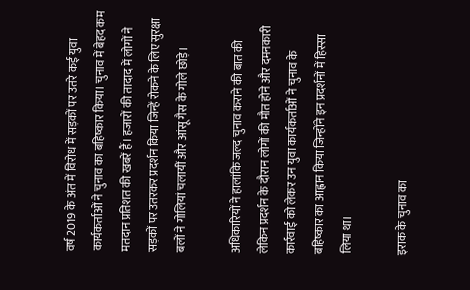वर्ष 2019 के अंत में विरोध में सड़कों पर उतरे कई युवा कार्यकर्ताओं ने चुनाव का बहिष्कार किया। चुनाव में बेहद कम मतदान प्रतिशत की खबरें हैं। हजारों की तादाद में लोगों ने सड़कों पर उतरकर प्रदर्शन किया जिन्हें रोकने के लिए सुरक्षा बलों ने गोलियां चलायीं और आंसू गैस के गोले छोड़े।

अधिकारियों ने हालांकि जल्द चुनाव कराने की बात की लेकिन प्रदर्शन के दौरान लोगों की मौत होने और दमनकारी कार्रवाई को लेकर उन युवा कार्यकर्ताओं ने चुनाव के बहिष्कार का आह्वान किया जिन्होंने इन प्रदर्शनों में हिस्सा लिया था।

इराक के चुनाव का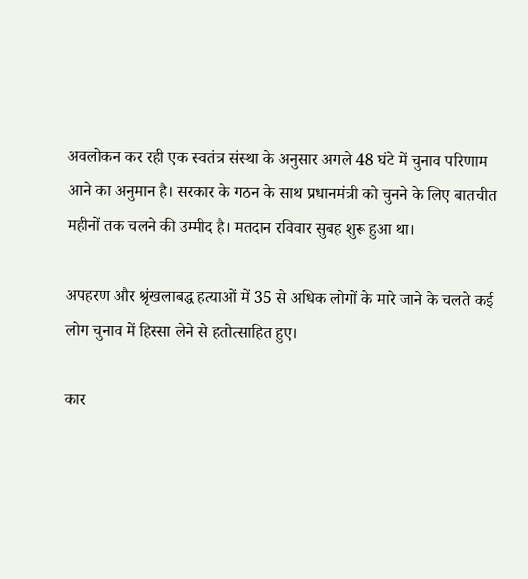अवलोकन कर रही एक स्वतंत्र संस्था के अनुसार अगले 48 घंटे में चुनाव परिणाम आने का अनुमान है। सरकार के गठन के साथ प्रधानमंत्री को चुनने के लिए बातचीत महीनों तक चलने की उम्मीद है। मतदान रविवार सुबह शुरू हुआ था।

अपहरण और श्रृंखलाबद्ध हत्याओं में 35 से अधिक लोगों के मारे जाने के चलते कई लोग चुनाव में हिस्सा लेने से हतोत्साहित हुए।

कार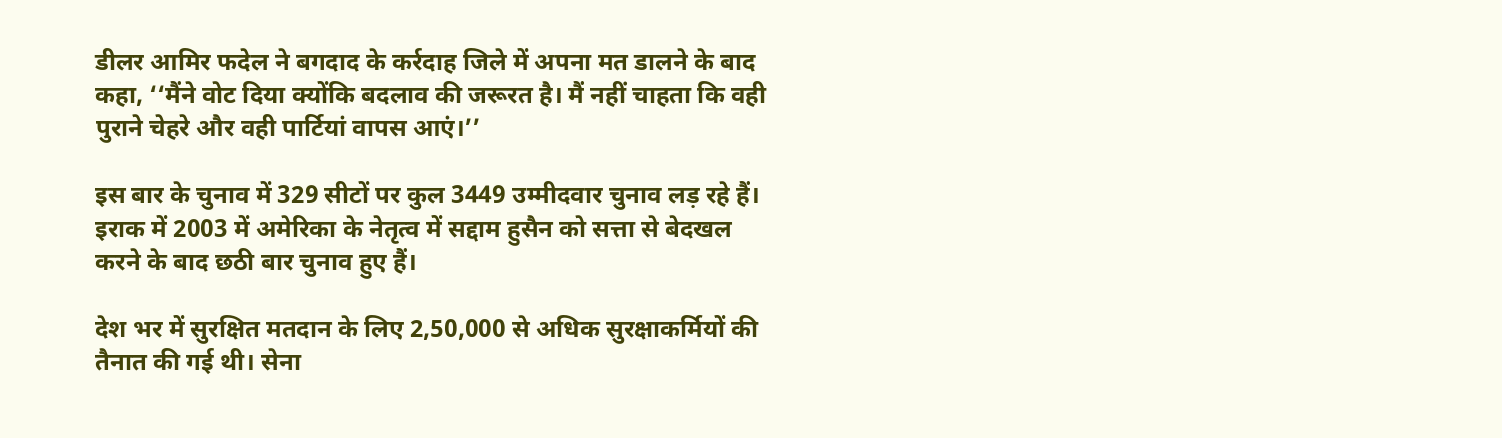डीलर आमिर फदेल ने बगदाद के कर्रदाह जिले में अपना मत डालने के बाद कहा, ‘‘मैंने वोट दिया क्योंकि बदलाव की जरूरत है। मैं नहीं चाहता कि वही पुराने चेहरे और वही पार्टियां वापस आएं।’’

इस बार के चुनाव में 329 सीटों पर कुल 3449 उम्मीदवार चुनाव लड़ रहे हैं। इराक में 2003 में अमेरिका के नेतृत्व में सद्दाम हुसैन को सत्ता से बेदखल करने के बाद छठी बार चुनाव हुए हैं।

देश भर में सुरक्षित मतदान के लिए 2,50,000 से अधिक सुरक्षाकर्मियों की तैनात की गई थी। सेना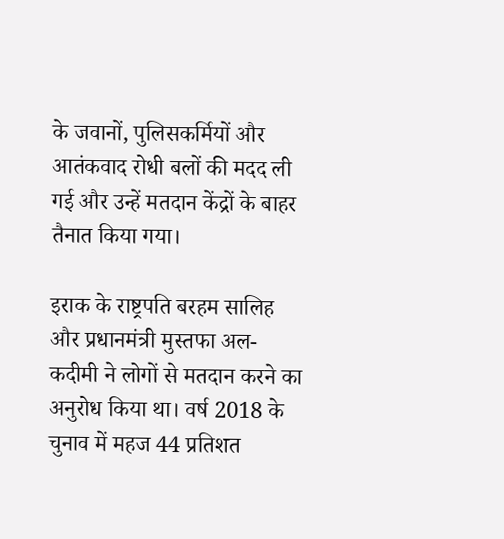के जवानों, पुलिसकर्मियों और आतंकवाद रोधी बलों की मदद ली गई और उन्हें मतदान केंद्रों के बाहर तैनात किया गया।

इराक के राष्ट्रपति बरहम सालिह और प्रधानमंत्री मुस्तफा अल-कदीमी ने लोगों से मतदान करने का अनुरोध किया था। वर्ष 2018 के चुनाव में महज 44 प्रतिशत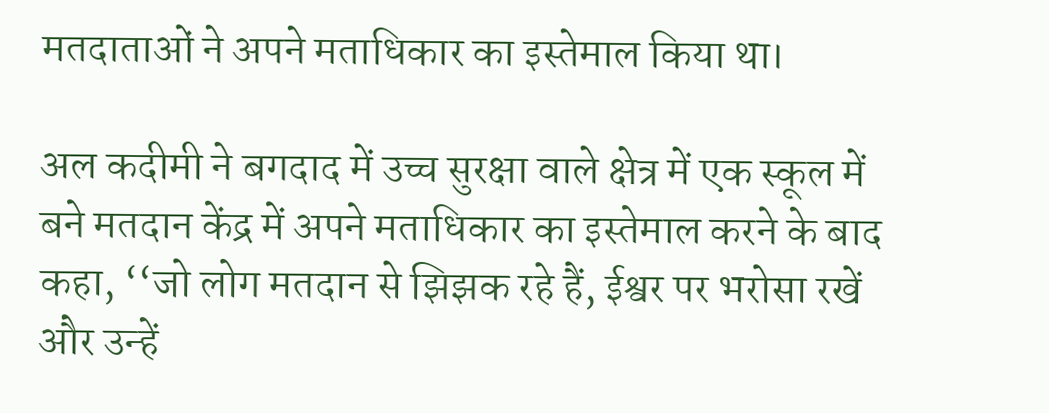मतदाताओं ने अपने मताधिकार का इस्तेमाल किया था।

अल कदीमी ने बगदाद में उच्च सुरक्षा वाले क्षेत्र में एक स्कूल में बने मतदान केंद्र में अपने मताधिकार का इस्तेमाल करने के बाद कहा, ‘‘जो लोग मतदान से झिझक रहे हैं, ईश्वर पर भरोसा रखें और उन्हें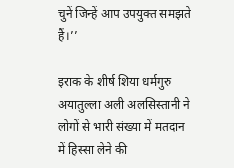चुनें जिन्हें आप उपयुक्त समझते हैं।’’

इराक के शीर्ष शिया धर्मगुरु अयातुल्ला अली अलसिस्तानी ने लोगों से भारी संख्या में मतदान में हिस्सा लेने की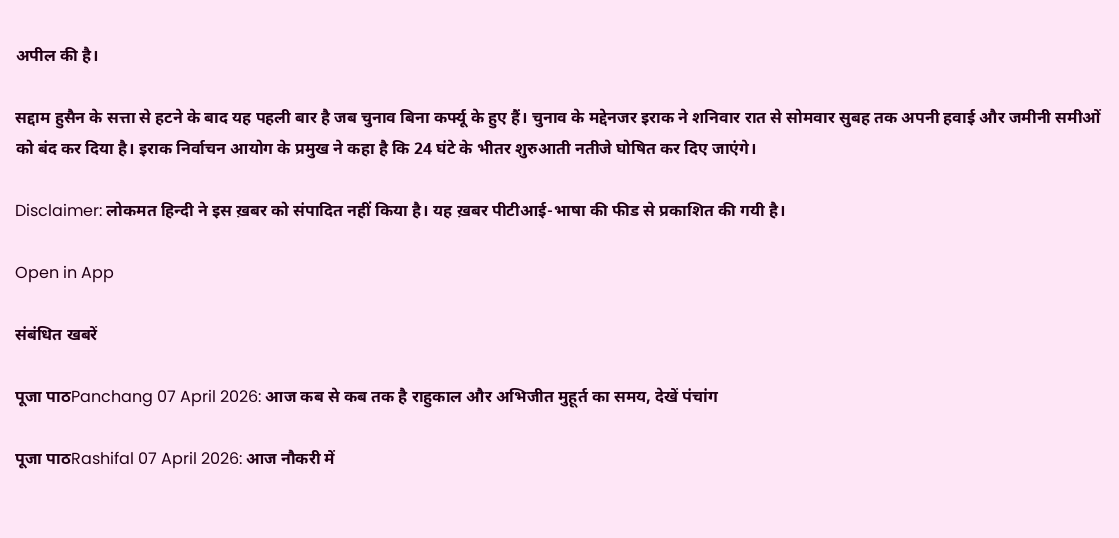अपील की है।

सद्दाम हुसैन के सत्ता से हटने के बाद यह पहली बार है जब चुनाव बिना कर्फ्यू के हुए हैं। चुनाव के मद्देनजर इराक ने शनिवार रात से सोमवार सुबह तक अपनी हवाई और जमीनी समीओं को बंद कर दिया है। इराक निर्वाचन आयोग के प्रमुख ने कहा है कि 24 घंटे के भीतर शुरुआती नतीजे घोषित कर दिए जाएंगे।

Disclaimer: लोकमत हिन्दी ने इस ख़बर को संपादित नहीं किया है। यह ख़बर पीटीआई-भाषा की फीड से प्रकाशित की गयी है।

Open in App

संबंधित खबरें

पूजा पाठPanchang 07 April 2026: आज कब से कब तक है राहुकाल और अभिजीत मुहूर्त का समय, देखें पंचांग

पूजा पाठRashifal 07 April 2026: आज नौकरी में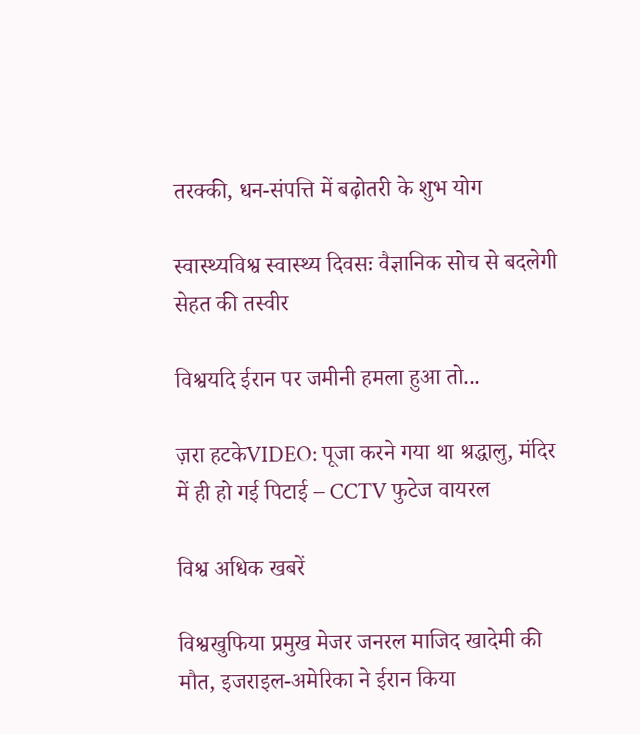तरक्की, धन-संपत्ति में बढ़ोतरी के शुभ योग

स्वास्थ्यविश्व स्वास्थ्य दिवसः वैज्ञानिक सोच से बदलेगी सेहत की तस्वीर

विश्वयदि ईरान पर जमीनी हमला हुआ तो...

ज़रा हटकेVIDEO: पूजा करने गया था श्रद्धालु, मंदिर में ही हो गई पिटाई – CCTV फुटेज वायरल

विश्व अधिक खबरें

विश्वखुफिया प्रमुख मेजर जनरल माजिद खादेमी की मौत, इजराइल-अमेरिका ने ईरान किया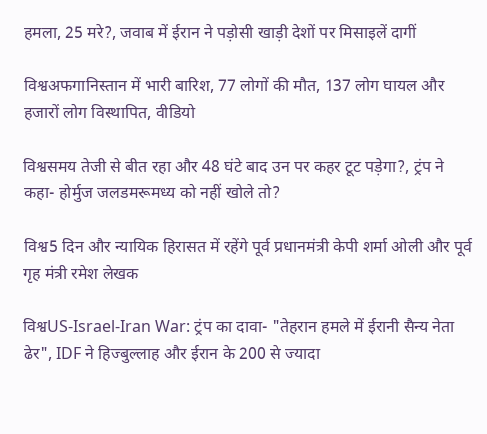हमला, 25 मरे?, जवाब में ईरान ने पड़ोसी खाड़ी देशों पर मिसाइलें दागीं

विश्वअफगानिस्तान में भारी बारिश, 77 लोगों की मौत, 137 लोग घायल और हजारों लोग विस्थापित, वीडियो

विश्वसमय तेजी से बीत रहा और 48 घंटे बाद उन पर कहर टूट पड़ेगा?, ट्रंप ने कहा- होर्मुज जलडमरूमध्य को नहीं खोले तो?

विश्व5 दिन और न्यायिक हिरासत में रहेंगे पूर्व प्रधानमंत्री केपी शर्मा ओली और पूर्व गृह मंत्री रमेश लेखक

विश्वUS-Israel-Iran War: ट्रंप का दावा- "तेहरान हमले में ईरानी सैन्य नेता ढेर", IDF ने हिज्बुल्लाह और ईरान के 200 से ज्यादा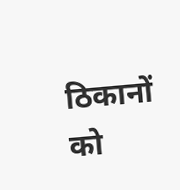ठिकानों को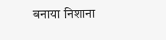बनाया निशाना